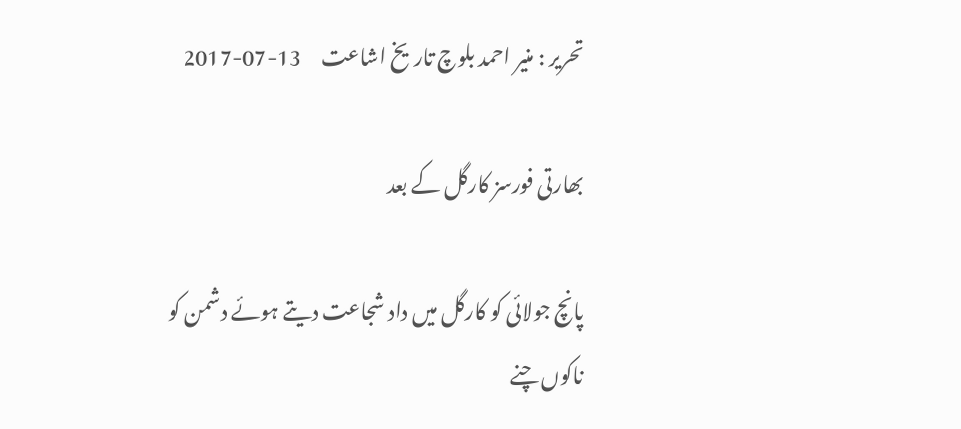تحریر : منیر احمد بلوچ تاریخ اشاعت     13-07-2017

بھارتی فورسز کارگل کے بعد

پانچ جولائی کو کارگل میں داد شجاعت دیتے ہوئے دشمن کو ناکوں چنے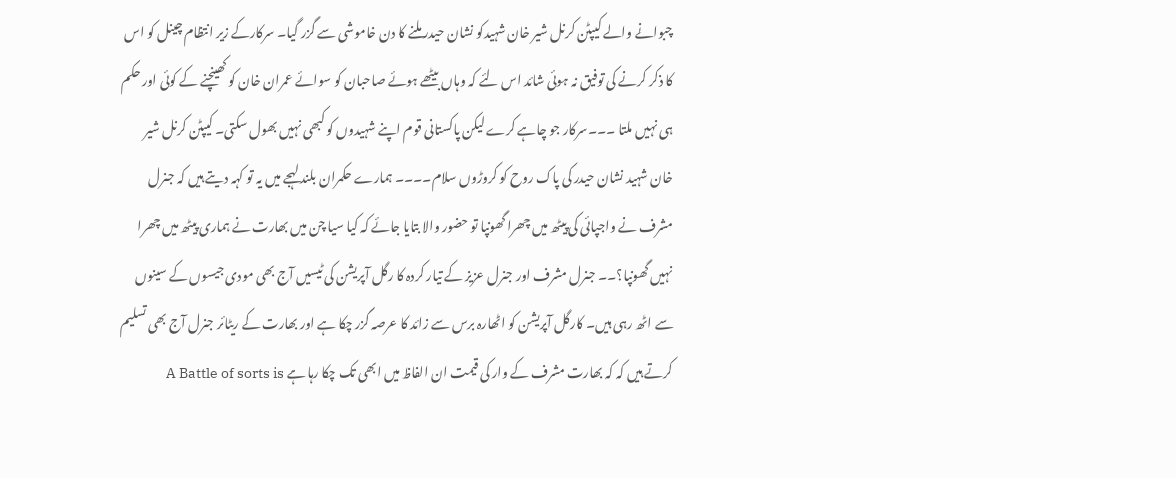چبوانے والے کیپٹن کرنل شیر خان شہیدکو نشان حیدر ملنے کا دن خاموشی سے گزر گیا۔ سرکارکے زیر انتظام چینل کو اس کا ذکر کرنے کی توفیق نہ ہوئی شائد اس لئے کہ وہاں بیٹھے ہوئے صاحبان کو سوائے عمران خان کو کھینچنے کے کوئی اور حکم ہی نہیں ملتا ۔۔۔سرکار جو چاہے کرے لیکن پاکستانی قوم اپنے شہیدوں کو کبھی نہیں بھول سکتی۔ کیپٹن کرنل شیر خان شہید نشان حیدر کی پاک روح کو کروڑوں سلام۔۔۔۔ ہمارے حکمران بلند لہجے میں یہ تو کہہ دیتے ہیں کہ جنرل مشرف نے واجپائی کی پیٹھ میں چھرا گھونپا تو حضور والا بتایا جائے کہ کیا سیا چن میں بھارت نے ہماری پیٹھ میں چھرا نہیں گھونپا؟۔۔ جنرل مشرف اور جنرل عزیز کے تیار کردہ کا رگل آپریشن کی ٹیسیں آج بھی مودی جیسوں کے سینوں سے اٹھ رہی ہیں۔ کارگل آپریشن کو اٹھارہ برس سے زائد کا عرصہ گزر چکا ہے اور بھارت کے ریٹائر جنرل آج بھی تسلیم کرتے ہیں کہ کہ بھارت مشرف کے وار کی قیمت ان الفاظ میں ابھی تک چکا رہا ہے A Battle of sorts is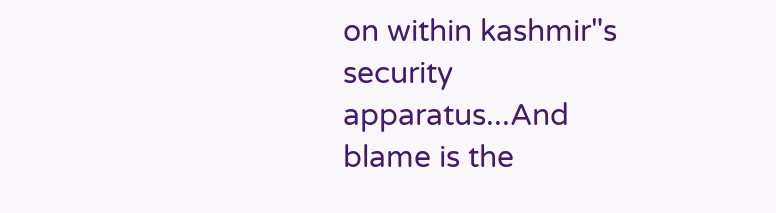on within kashmir"s security apparatus...And blame is the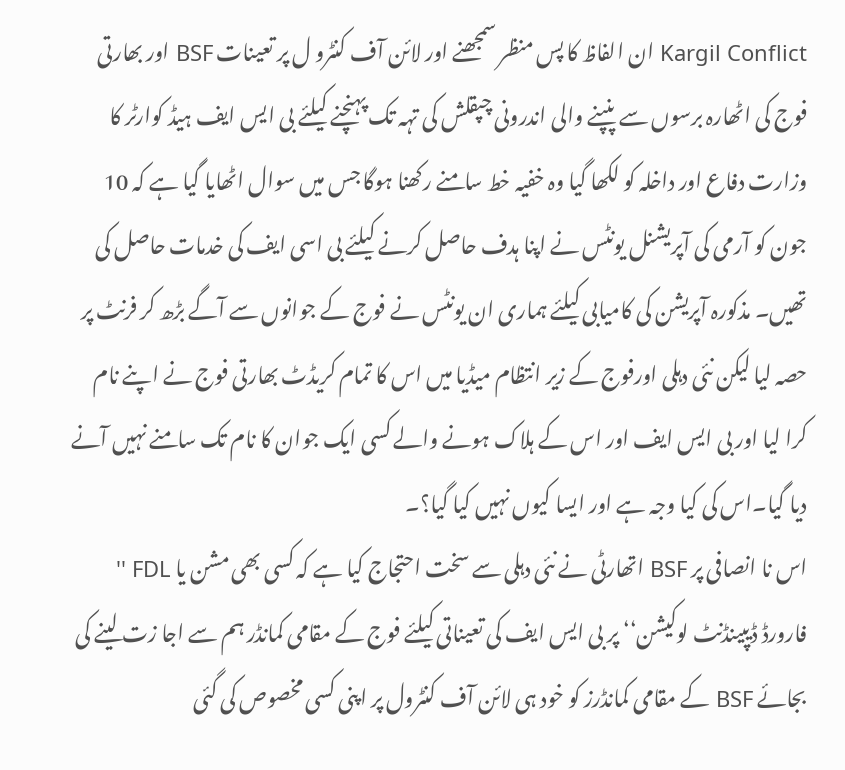Kargil Conflict ان الفاظ کا پس منظر سمجھنے اور لائن آف کنٹرو ل پر تعینات BSF اور بھارتی فوج کی اٹھارہ برسوں سے پنپنے والی اندرونی چپقلش کی تہہ تک پہنچنے کیلئے بی ایس ایف ہیڈ کوارٹر کا وزارت دفاع اور داخلہ کو لکھا گیا وہ خفیہ خط سامنے رکھنا ہوگا جس میں سوال اٹھایا گیا ہے کہ 10 جون کو آرمی کی آپریشنل یونٹس نے اپنا ہدف حاصل کرنے کیلئے بی اسی ایف کی خدمات حاصل کی تھیں۔ مذکورہ آپریشن کی کامیابی کیلئے ہماری ان یونٹس نے فوج کے جوانوں سے آگے بڑھ کر فرنٹ پر حصہ لیا لیکن نئی دہلی اورفوج کے زیر انتظام میڈیا میں اس کا تمام کریڈٹ بھارتی فوج نے اپنے نام کرا لیا اور بی ایس ایف اور اس کے ہلاک ہونے والے کسی ایک جوان کا نام تک سامنے نہیں آنے دیا گیا۔اس کی کیا وجہ ہے اور ایسا کیوں نہیں کیا گیا؟۔
اس نا انصافی پر BSF اتھارٹی نے نئی دہلی سے سخت احتجاج کیا ہے کہ کسی بھی مشن یا FDL '' فارورڈ ڈیپینڈنٹ لوکیشن‘‘ پر بی ایس ایف کی تعیناتی کیلئے فوج کے مقامی کمانڈر ہم سے اجا زت لینے کی بجائے BSF کے مقامی کمانڈرز کو خود ہی لائن آف کنٹرول پر اپنی کسی مخصوص کی گئی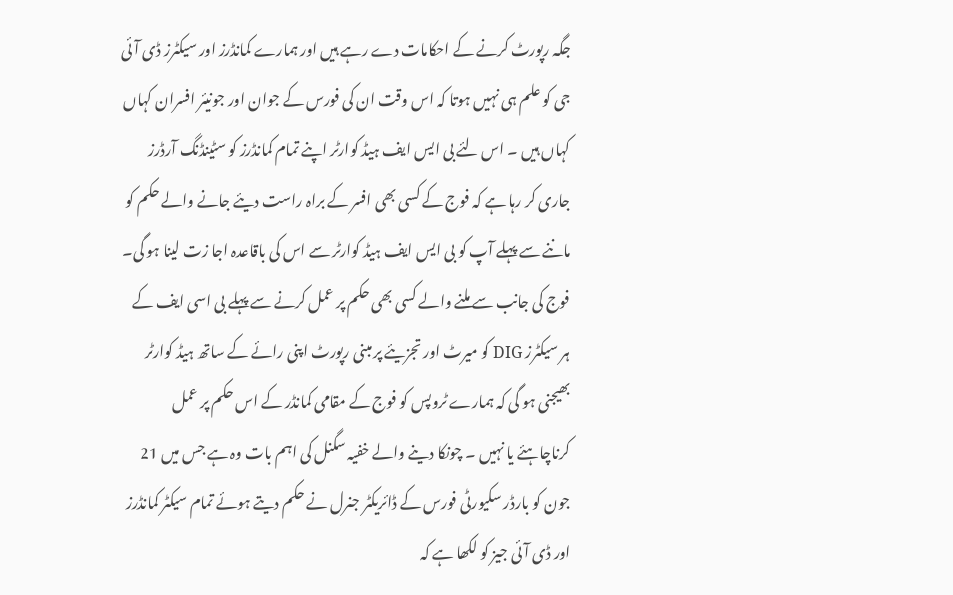جگہ رپورٹ کرنے کے احکامات دے رہے ہیں اور ہمارے کمانڈرز اور سیکٹرز ڈی آئی جی کو علم ہی نہیں ہوتا کہ اس وقت ان کی فورس کے جوان اور جونیئر افسران کہاں کہاں ہیں ۔ اس لئے بی ایس ایف ہیڈ کوارٹر اپنے تمام کمانڈرز کو سٹینڈنگ آرڈرز جاری کر رہا ہے کہ فوج کے کسی بھی افسر کے براہ راست دیئے جانے والے حکم کو ماننے سے پہلے آپ کو بی ایس ایف ہیڈ کوارٹر سے اس کی باقاعدہ اجا زت لینا ہو گی۔
فوج کی جانب سے ملنے والے کسی بھی حکم پر عمل کرنے سے پہلے بی اسی ایف کے ہر سیکٹرز DIG کو میرٹ اور تجزیئے پر مبنی رپورٹ اپنی رائے کے ساتھ ہیڈ کوارٹر بھیجنی ہو گی کہ ہمارے ٹروپس کو فوج کے مقامی کمانڈر کے اس حکم پر عمل کرناچاہئے یا نہیں ۔ چونکا دینے والے خفیہ سگنل کی اہم بات وہ ہے جس میں 21 جون کو بارڈر سکیورٹی فورس کے ڈائریکٹر جنرل نے حکم دیتے ہوئے تمام سیکٹر کمانڈرز اور ڈی آئی جیز کو لکھا ہے کہ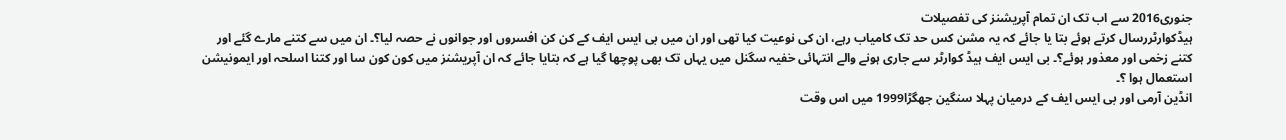جنوری2016 سے اب تک ان تمام آپریشنز کی تفصیلات
ہیڈکوارٹررسال کرتے ہوئے بتا یا جائے کہ یہ مشن کس حد تک کامیاب رہے، ان کی نوعیت کیا تھی اور ان میں بی ایس ایف کے کن کن افسروں اور جوانوں نے حصہ لیا؟۔ ان میں سے کتنے مارے گئے اور کتنے زخمی اور معذور ہوئے؟۔ بی ایس ایف ہیڈ کوارٹر سے جاری ہونے والے انتہائی خفیہ سگنل میں یہاں تک بھی پوچھا گیا ہے کہ بتایا جائے کہ ان آپریشنز میں کون کون سا اور کتنا اسلحہ اور ایمونیشن استعمال ہوا ؟۔
انڈین آرمی اور بی ایس ایف کے درمیان پہلا سنگین جھگڑا1999 میں اس وقت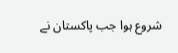شروع ہوا جب پاکستان نے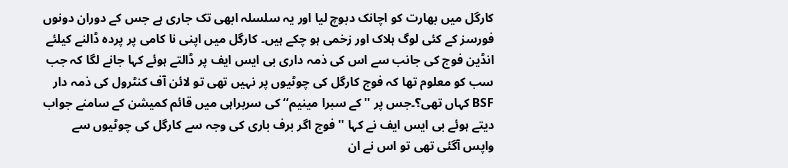کارگل میں بھارت کو اچانک دبوچ لیا اور یہ سلسلہ ابھی تک جاری ہے جس کے دوران دونوں فورسز کے کئی لوگ ہلاک اور زخمی ہو چکے ہیں۔ کارگل میں اپنی نا کامی پر پردہ ڈالنے کیلئے انڈین فوج کی جانب سے اس کی ذمہ داری بی ایس ایف پر ڈالتے ہوئے کہا جانے لگا کہ جب سب کو معلوم تھا کہ فوج کارگل کی چوٹیوں پر نہیں تھی تو لائن آف کنٹرول کی ذمہ دار BSF کہاں تھی؟۔جس پر '' کے سبرا مینیم‘‘ کی سربراہی میں قائم کمیشن کے سامنے جواب دیتے ہوئے بی ایس ایف نے کہا '' فوج اگر برف باری کی وجہ سے کارگل کی چوٹیوں سے واپس آگئی تھی تو اس نے ان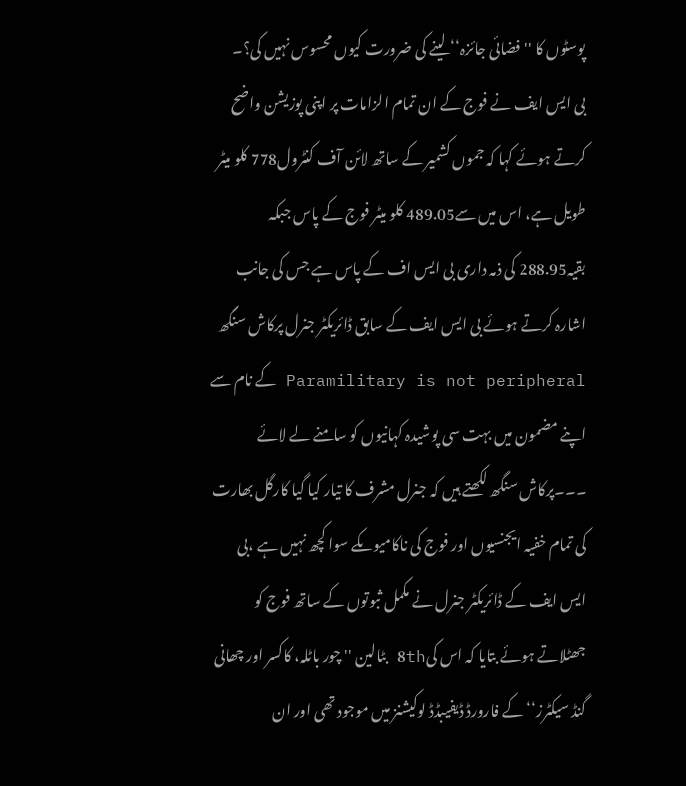پوسٹوں کا ''فضائی جائزہ‘‘ لینے کی ضرورت کیوں محسوس نہیں کی؟۔
بی ایس ایف نے فوج کے ان تمام الزامات پر اپنی پوزیشن واضح کرتے ہوئے کہا کہ جموں کشمیر کے ساتھ لائن آف کنٹرول778 کلو میٹر طویل ہے، اس میں سے489.05 کلو میٹر فوج کے پاس جبکہ بقیہ288.95 کی ذمہ داری بی ایس اف کے پاس ہے جس کی جانب اشارہ کرتے ہوئے بی ایس ایف کے سابق ڈائریکٹر جنرل پرکاش سنگھ Paramilitary is not peripheral کے نام سے اپنے مضمون میں بہت سی پوشیدہ کہانیوں کو سامنے لے لائے ۔۔۔پرکاش سنگھ لکھتے ہیں کہ جنرل مشرف کا تیار کیا گیا کارگل بھارت کی تمام خفیہ ایجنسیوں اور فوج کی ناکامیوںکے سوا کچھ نہیں ہے ،بی ایس ایف کے ڈائریکٹر جنرل نے مکمل ثبوتوں کے ساتھ فوج کو جھٹلاتے ہوئے بتایا کہ اس کی8th بٹالین '' چور باٹلہ، کاکسر اور چھانی گنڈ سیکٹرز‘‘ کے فارورڈ ڈیفیبڈڈ لوکیشنز میں موجود تھی اور ان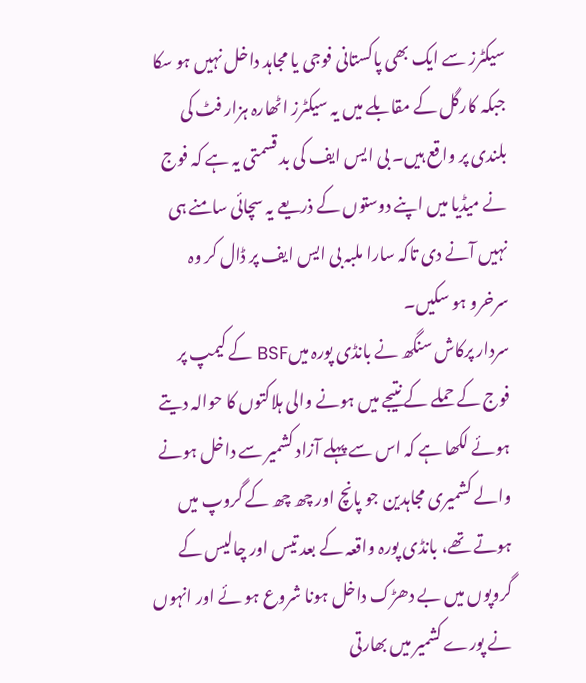سیکٹرز سے ایک بھی پاکستانی فوجی یا مجاہد داخل نہیں ہو سکا جبکہ کارگل کے مقابلے میں یہ سیکٹرز اٹھارہ ہزار فٹ کی بلندی پر واقع ہیں۔ بی ایس ایف کی بد قسمتی یہ ہے کہ فوج نے میڈیا میں اپنے دوستوں کے ذریعے یہ سچائی سامنے ہی نہیں آنے دی تاکہ سارا ملبہ بی ایس ایف پر ڈال کر وہ سرخرو ہو سکیں۔
سردار پرکاش سنگھ نے بانڈی پورہ میںBSF کے کیمپ پر فوج کے حملے کے نتیجے میں ہونے والی ہلاکتوں کا حوالہ دیتے ہوئے لکھا ہے کہ اس سے پہلے آزاد کشمیر سے داخل ہونے والے کشمیری مجاہدین جو پانچ اور چھ چھ کے گروپ میں ہوتے تھے، بانڈی پورہ واقعہ کے بعد تیس اور چالیس کے گروپوں میں بے دھڑک داخل ہونا شروع ہو ئے اور انہوں نے پورے کشمیر میں بھارتی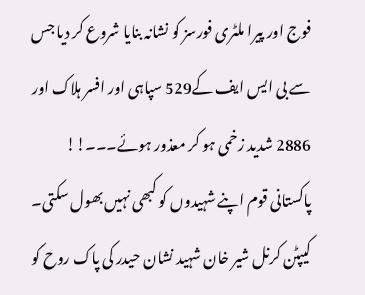فوج اور پیرا ملٹری فورسز کو نشانہ بنایا شروع کر دیا جس سے بی ایس ایف کے529 سپاہی اور افسر ہلاک اور 2886 شدید زخمی ہو کر معذور ہوئے۔۔۔!!
پاکستانی قوم اپنے شہیدوں کو کبھی نہیں بھول سکتی۔ کیپٹن کرنل شیر خان شہید نشان حیدر کی پاک روح کو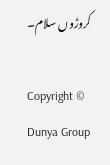کروڑوں سلام۔

Copyright © Dunya Group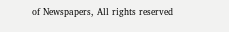of Newspapers, All rights reserved